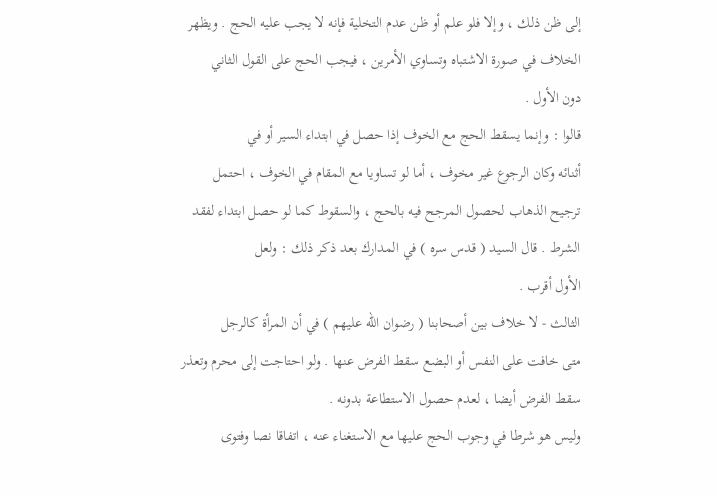إلى ظن ذلك ، وإلا فلو علم أو ظن عدم التخلية فإنه لا يجب عليه الحج . ويظهر
الخلاف في صورة الاشتباه وتساوي الأمرين ، فيجب الحج على القول الثاني
دون الأول .
قالوا : وإنما يسقط الحج مع الخوف إذا حصل في ابتداء السير أو في
أثنائه وكان الرجوع غير مخوف ، أما لو تساويا مع المقام في الخوف ، احتمل
ترجيح الذهاب لحصول المرجح فيه بالحج ، والسقوط كما لو حصل ابتداء لفقد
الشرط . قال السيد ( قدس سره ) في المدارك بعد ذكر ذلك : ولعل
الأول أقرب .
الثالث - لا خلاف بين أصحابنا ( رضوان الله عليهم ) في أن المرأة كالرجل
متى خافت على النفس أو البضع سقط الفرض عنها . ولو احتاجت إلى محرم وتعذر
سقط الفرض أيضا ، لعدم حصول الاستطاعة بدونه .
وليس هو شرطا في وجوب الحج عليها مع الاستغناء عنه ، اتفاقا نصا وفتوى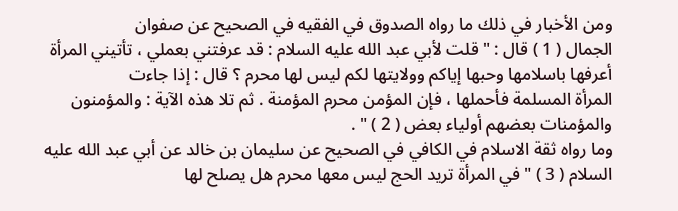ومن الأخبار في ذلك ما رواه الصدوق في الفقيه في الصحيح عن صفوان
الجمال ( 1 ) قال : " قلت لأبي عبد الله عليه السلام : قد عرفتني بعملي ، تأتيني المرأة
أعرفها باسلامها وحبها إياكم وولايتها لكم ليس لها محرم ؟ قال : إذا جاءت
المرأة المسلمة فأحملها ، فإن المؤمن محرم المؤمنة . ثم تلا هذه الآية : والمؤمنون
والمؤمنات بعضهم أولياء بعض ( 2 ) " .
وما رواه ثقة الاسلام في الكافي في الصحيح عن سليمان بن خالد عن أبي عبد الله عليه السلام ( 3 ) " في المرأة تريد الحج ليس معها محرم هل يصلح لها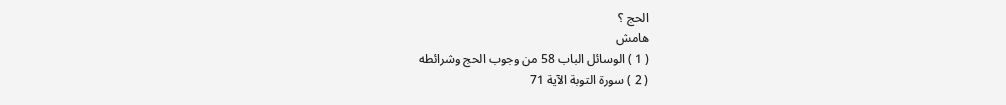الحج ؟
هامش
( 1 ) الوسائل الباب 58 من وجوب الحج وشرائطه
( 2 ) سورة التوبة الآية 71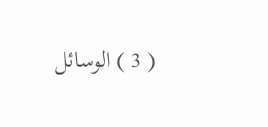( 3 ) الوسائل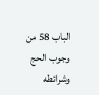الباب 58 من وجوب الحج وشرائطه